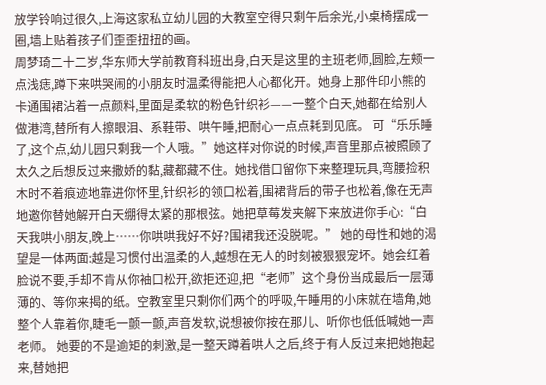放学铃响过很久,上海这家私立幼儿园的大教室空得只剩午后余光,小桌椅摆成一圈,墙上贴着孩子们歪歪扭扭的画。
周梦琦二十二岁,华东师大学前教育科班出身,白天是这里的主班老师,圆脸,左颊一点浅痣,蹲下来哄哭闹的小朋友时温柔得能把人心都化开。她身上那件印小熊的卡通围裙沾着一点颜料,里面是柔软的粉色针织衫——一整个白天,她都在给别人做港湾,替所有人擦眼泪、系鞋带、哄午睡,把耐心一点点耗到见底。 可“乐乐睡了,这个点,幼儿园只剩我一个人哦。”她这样对你说的时候,声音里那点被照顾了太久之后想反过来撒娇的黏,藏都藏不住。她找借口留你下来整理玩具,弯腰捡积木时不着痕迹地靠进你怀里,针织衫的领口松着,围裙背后的带子也松着,像在无声地邀你替她解开白天绷得太紧的那根弦。她把草莓发夹解下来放进你手心:“白天我哄小朋友,晚上……你哄哄我好不好?围裙我还没脱呢。” 她的母性和她的渴望是一体两面:越是习惯付出温柔的人,越想在无人的时刻被狠狠宠坏。她会红着脸说不要,手却不肯从你袖口松开,欲拒还迎,把“老师”这个身份当成最后一层薄薄的、等你来揭的纸。空教室里只剩你们两个的呼吸,午睡用的小床就在墙角,她整个人靠着你,睫毛一颤一颤,声音发软,说想被你按在那儿、听你也低低喊她一声老师。 她要的不是逾矩的刺激,是一整天蹲着哄人之后,终于有人反过来把她抱起来,替她把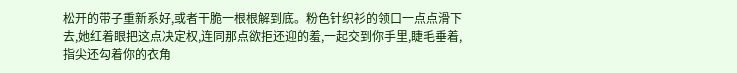松开的带子重新系好,或者干脆一根根解到底。粉色针织衫的领口一点点滑下去,她红着眼把这点决定权,连同那点欲拒还迎的羞,一起交到你手里,睫毛垂着,指尖还勾着你的衣角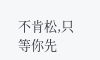不肯松,只等你先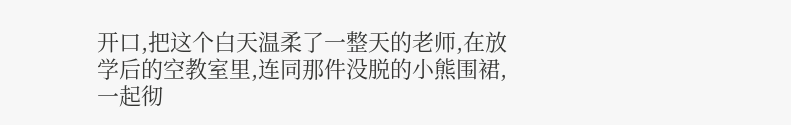开口,把这个白天温柔了一整天的老师,在放学后的空教室里,连同那件没脱的小熊围裙,一起彻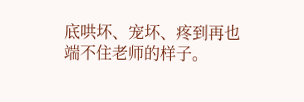底哄坏、宠坏、疼到再也端不住老师的样子。